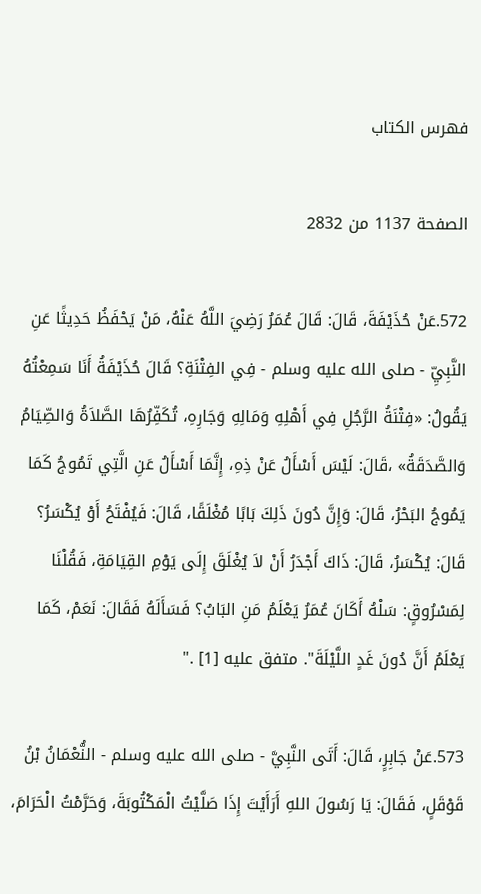فهرس الكتاب

الصفحة 1137 من 2832

572.عَنْ حُذَيْفَةَ، قَالَ: قَالَ عُمَرُ رَضِيَ اللَّهُ عَنْهُ، مَنْ يَحْفَظُ حَدِيثًا عَنِ النَّبِيِّ - صلى الله عليه وسلم - فِي الفِتْنَةِ؟ قَالَ حُذَيْفَةُ أَنَا سَمِعْتُهُ يَقُولُ: «فِتْنَةُ الرَّجُلِ فِي أَهْلِهِ وَمَالِهِ وَجَارِهِ، تُكَفِّرُهَا الصَّلاَةُ وَالصِّيَامُ وَالصَّدَقَةُ» ،قَالَ: لَيْسَ أَسْأَلُ عَنْ ذِهِ، إِنَّمَا أَسْأَلُ عَنِ الَّتِي تَمُوجُ كَمَا يَمُوجُ البَحْرُ، قَالَ: وَإِنَّ دُونَ ذَلِكَ بَابًا مُغْلَقًا، قَالَ: فَيُفْتَحُ أَوْ يُكْسَرُ؟ قَالَ: يُكْسَرُ، قَالَ: ذَاكَ أَجْدَرُ أَنْ لاَ يُغْلَقَ إِلَى يَوْمِ القِيَامَةِ، فَقُلْنَا لِمَسْرُوقٍ: سَلْهُ أَكَانَ عُمَرُ يَعْلَمُ مَنِ البَابُ؟ فَسَأَلَهُ فَقَالَ: نَعَمْ، كَمَا يَعْلَمُ أَنَّ دُونَ غَدٍ اللَّيْلَةَ". متفق عليه [1] ."

573.عَنْ جَابِرٍ، قَالَ: أَتَى النَّبِيَّ - صلى الله عليه وسلم - النُّعْمَانُ بْنُ قَوْقَلٍ، فَقَالَ: يَا رَسُولَ اللهِ أَرَأَيْتَ إِذَا صَلَّيْتُ الْمَكْتُوبَةَ، وَحَرَّمْتُ الْحَرَامَ،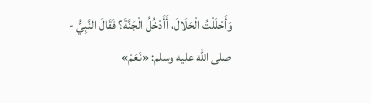وَأَحْلَلْتُ الْحَلَالَ، أَأَدْخُلُ الْجَنَّةَ؟ فَقَالَ النَّبِيُّ - صلى الله عليه وسلم: «نَعَمْ»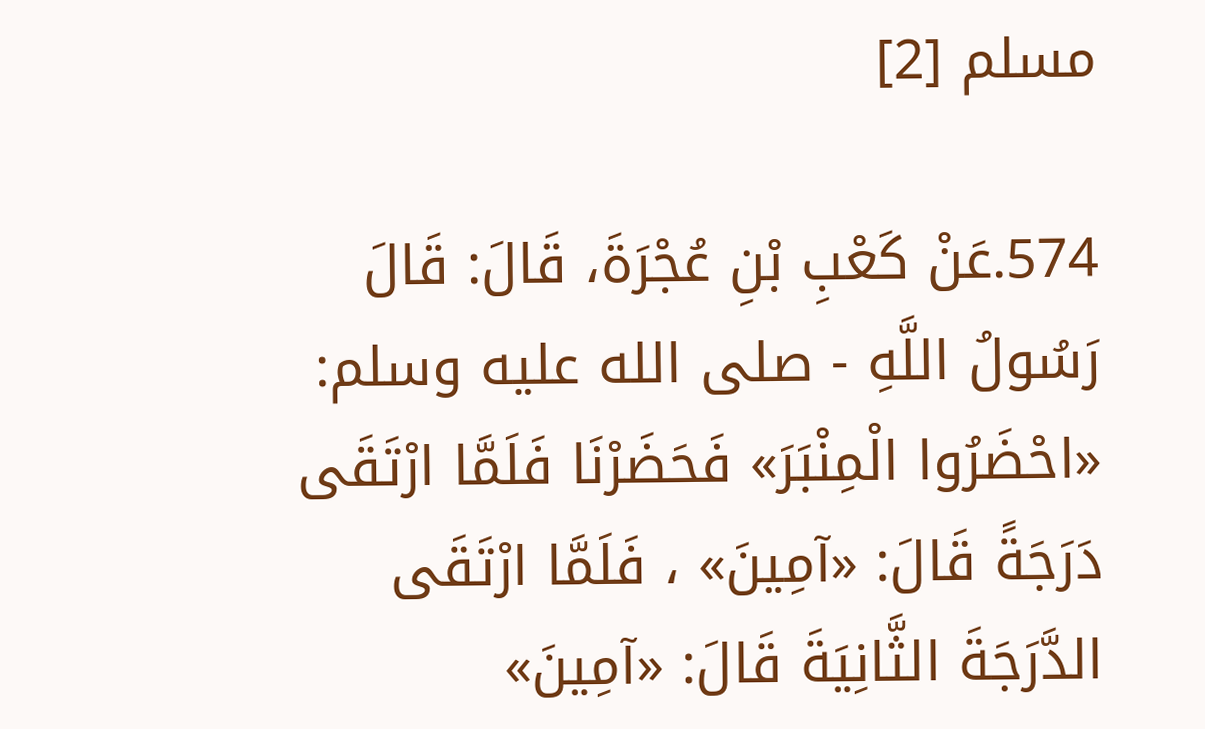مسلم [2]

574.عَنْ كَعْبِ بْنِ عُجْرَةَ، قَالَ: قَالَ رَسُولُ اللَّهِ - صلى الله عليه وسلم: «احْضَرُوا الْمِنْبَرَ» فَحَضَرْنَا فَلَمَّا ارْتَقَى دَرَجَةً قَالَ: «آمِينَ» ، فَلَمَّا ارْتَقَى الدَّرَجَةَ الثَّانِيَةَ قَالَ: «آمِينَ»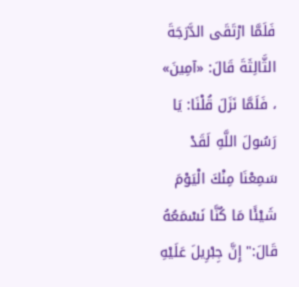فَلَمَّا ارْتَقَى الدَّرَجَةَ الثَّالِثَةَ قَالَ: «آمِينَ» ، فَلَمَّا نَزَلَ قُلْنَا: يَا رَسُولَ اللَّهِ لَقَدْ سَمِعْنَا مِنْكَ الْيَوْمَ شَيْئًا مَا كُنَّا نَسْمَعُهُ قَالَ:"إِنَّ جِبْرِيلَ عَلَيْهِ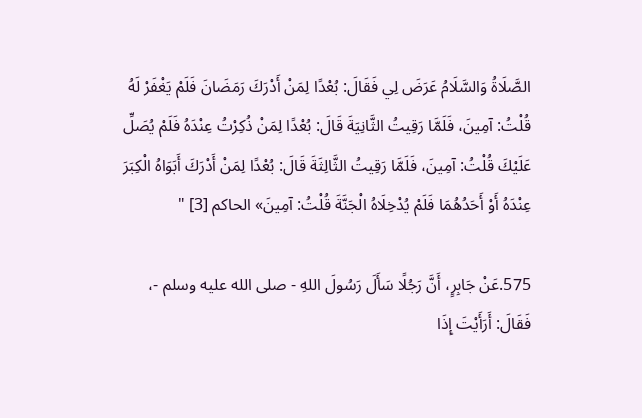الصَّلَاةُ وَالسَّلَامُ عَرَضَ لِي فَقَالَ: بُعْدًا لِمَنْ أَدْرَكَ رَمَضَانَ فَلَمْ يَغْفَرْ لَهُ قُلْتُ: آمِينَ، فَلَمَّا رَقِيتُ الثَّانِيَةَ قَالَ: بُعْدًا لِمَنْ ذُكِرْتُ عِنْدَهُ فَلَمْ يُصَلِّ عَلَيْكَ قُلْتُ: آمِينَ، فَلَمَّا رَقِيتُ الثَّالِثَةَ قَالَ: بُعْدًا لِمَنْ أَدْرَكَ أَبَوَاهُ الْكِبَرَ عِنْدَهُ أَوْ أَحَدُهُمَا فَلَمْ يُدْخِلَاهُ الْجَنَّةَ قُلْتُ: آمِينَ» الحاكم [3] "

575.عَنْ جَابِرٍ، أَنَّ رَجُلًا سَأَلَ رَسُولَ اللهِ - صلى الله عليه وسلم -، فَقَالَ: أَرَأَيْتَ إِذَا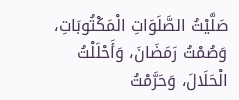صَلَّيْتُ الصَّلَوَاتِ الْمَكْتُوبَاتِ، وَصُمْتُ رَمَضَانَ، وَأَحْلَلْتُ الْحَلَالَ، وَحَرَّمْتُ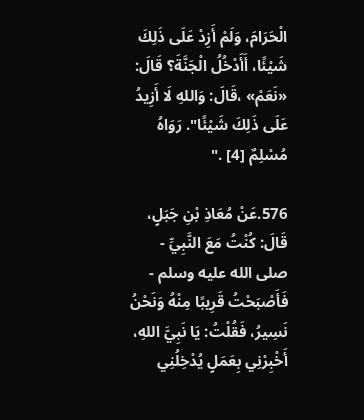الْحَرَامَ، وَلَمْ أَزِدْ عَلَى ذَلِكَ شَيْئًا، أَأَدْخُلُ الْجَنَّةَ؟ قَالَ: «نَعَمْ» ،قَالَ: وَاللهِ لَا أَزِيدُ عَلَى ذَلِكَ شَيْئًا". رَوَاهُ مُسْلِمٌ [4] ."

576.عَنْ مُعَاذِ بْنِ جَبَلٍ، قَالَ: كُنْتُ مَعَ النَّبِيِّ - صلى الله عليه وسلم - فَأَصْبَحْتُ قَرِيبًا مِنْهُ وَنَحْنُ نَسِيرُ، فَقُلْتُ: يَا نَبِيَّ اللهِ، أَخْبِرْنِي بِعَمَلٍ يُدْخِلُنِي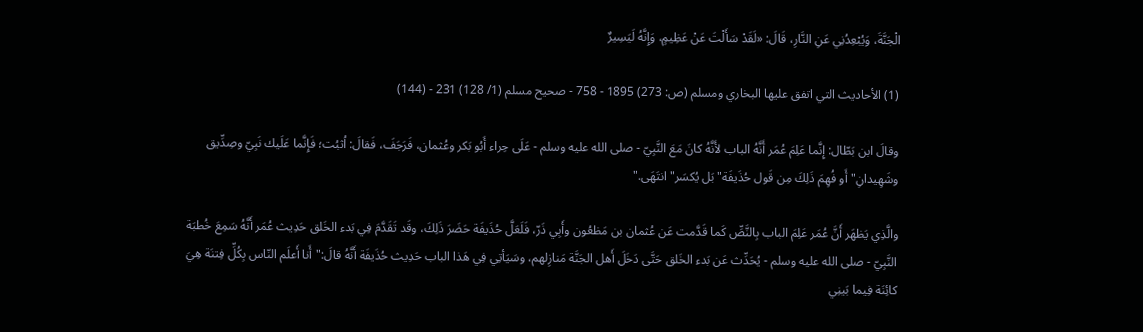الْجَنَّةَ، وَيُبْعِدُنِي عَنِ النَّارِ، قَالَ: «لَقَدْ سَأَلْتَ عَنْ عَظِيمٍ، وَإِنَّهُ لَيَسِيرٌ

(1) الأحاديث التي اتفق عليها البخاري ومسلم (ص: 273) 1895 - 758 - صحيح مسلم (1/ 128) 231 - (144)

وقالَ ابن بَطّال: إِنَّما عَلِمَ عُمَر أَنَّهُ الباب لأَنَّهُ كانَ مَعَ النَّبِيّ - صلى الله عليه وسلم - عَلَى حِراء أَبُو بَكر وعُثمان، فَرَجَفَ، فَقالَ: اُثبُت؛ فَإِنَّما عَلَيك نَبِيّ وصِدِّيق وشَهِيدانِ"أَو فُهِمَ ذَلِكَ مِن قَول حُذَيفَة"بَل يُكسَر"انتَهَى."

والَّذِي يَظهَر أَنَّ عُمَر عَلِمَ الباب بِالنَّصِّ كَما قَدَّمت عَن عُثمان بن مَظعُون وأَبِي ذَرّ، فَلَعَلَّ حُذَيفَة حَضَرَ ذَلِكَ، وقَد تَقَدَّمَ فِي بَدء الخَلق حَدِيث عُمَر أَنَّهُ سَمِعَ خُطبَة النَّبِيّ - صلى الله عليه وسلم - يُحَدِّث عَن بَدء الخَلق حَتَّى دَخَلَ أَهل الجَنَّة مَنازِلهم، وسَيَأتِي فِي هَذا الباب حَدِيث حُذَيفَة أَنَّهُ قالَ:"أَنا أَعلَم النّاس بِكُلِّ فِتنَة هِيَ كائِنَة فِيما بَينِي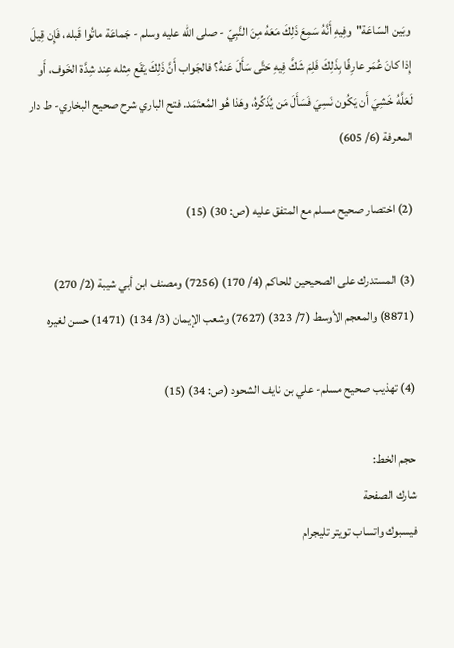وبَين السّاعَة"وفِيهِ أَنَّهُ سَمِعَ ذَلِكَ مَعَهُ مِنَ النَّبِيّ - صلى الله عليه وسلم - جَماعَة ماتُوا قَبله، فَإِن قِيلَ إِذا كانَ عُمَر عارِفًا بِذَلِكَ فَلِمَ شَكَّ فِيهِ حَتَّى سَأَلَ عَنهُ؟ فالجَواب أَنَّ ذَلِكَ يَقَع مِثله عِند شِدَّة الخَوف، أَو لَعَلَّهُ خَشِيَ أَن يَكُون نَسِيَ فَسَأَلَ مَن يُذَكِّرهُ، وهَذا هُو المُعتَمَد. فتح الباري شرح صحيح البخاري- ط دار المعرفة (6/ 605)

(2) اختصار صحيح مسلم مع المتفق عليه (ص: 30) (15)

(3) المستدرك على الصحيحين للحاكم (4/ 170) (7256) ومصنف ابن أبي شيبة (2/ 270) (8871) والمعجم الأوسط (7/ 323) (7627) وشعب الإيمان (3/ 134) (1471) حسن لغيره

(4) تهذيب صحيح مسلم- علي بن نايف الشحود (ص: 34) (15)

حجم الخط:
شارك الصفحة
فيسبوك واتساب تويتر تليجرام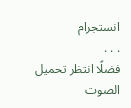انستجرام
. . .
فضلًا انتظر تحميل الصوت